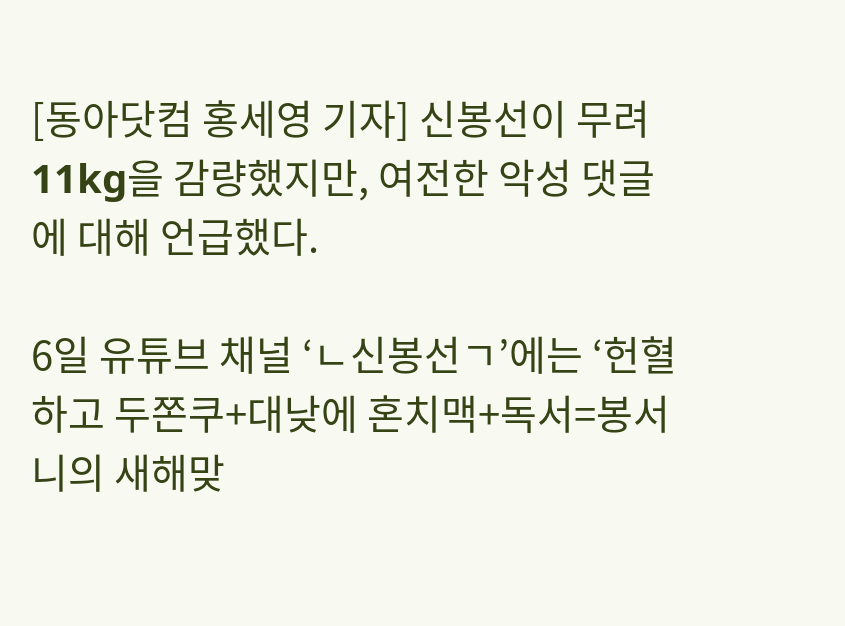[동아닷컴 홍세영 기자] 신봉선이 무려 11kg을 감량했지만, 여전한 악성 댓글에 대해 언급했다.

6일 유튜브 채널 ‘ㄴ신봉선ㄱ’에는 ‘헌혈하고 두쫀쿠+대낮에 혼치맥+독서=봉서니의 새해맞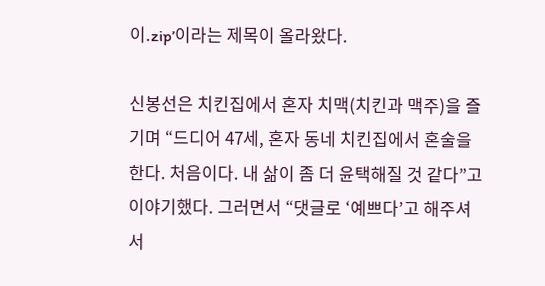이.zip’이라는 제목이 올라왔다.

신봉선은 치킨집에서 혼자 치맥(치킨과 맥주)을 즐기며 “드디어 47세, 혼자 동네 치킨집에서 혼술을 한다. 처음이다. 내 삶이 좀 더 윤택해질 것 같다”고 이야기했다. 그러면서 “댓글로 ‘예쁘다’고 해주셔서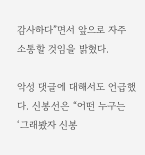감사하다”면서 앞으로 자주 소통할 것임을 밝혔다.

악성 댓글에 대해서도 언급했다. 신봉선은 “어떤 누구는 ‘그래봤자 신봉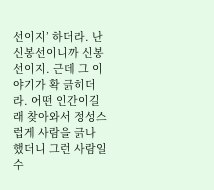선이지’ 하더라. 난 신봉선이니까 신봉선이지. 근데 그 이야기가 확 긁히더라. 어떤 인간이길래 찾아와서 정성스럽게 사람을 긁나 했더니 그런 사람일수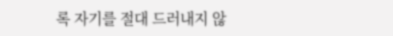록 자기를 절대 드러내지 않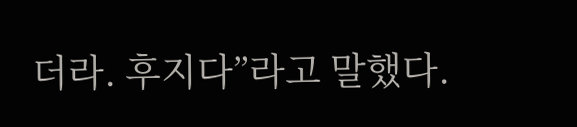더라. 후지다”라고 말했다.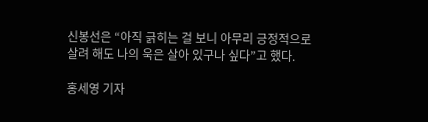신봉선은 “아직 긁히는 걸 보니 아무리 긍정적으로 살려 해도 나의 욱은 살아 있구나 싶다”고 했다.

홍세영 기자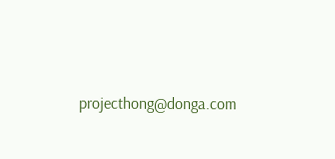projecthong@donga.com